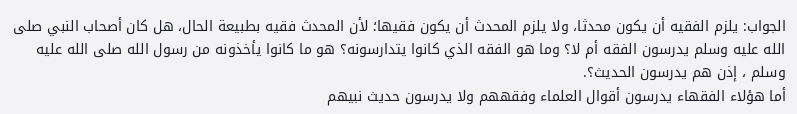الجواب: يلزم الفقيه أن يكون محدثا، ولا يلزم المحدث أن يكون فقيها؛ لأن المحدث فقيه بطبيعة الحال، هل كان أصحاب النبي صلى الله عليه وسلم يدرسون الفقه أم لا؟ وما هو الفقه الذي كانوا يتدارسونه؟ هو ما كانوا يأخذونه من رسول الله صلى الله عليه وسلم ، إذن هم يدرسون الحديث؟.
أما هؤلاء الفقهاء يدرسون أقوال العلماء وفقههم ولا يدرسون حديث نبيهم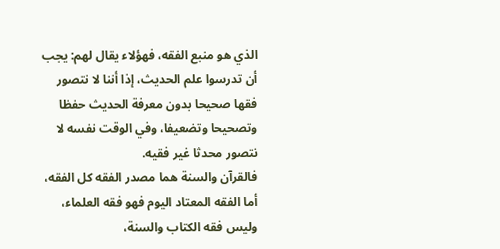الذي هو منبع الفقه، فهؤلاء يقال لهم: يجب أن تدرسوا علم الحديث، إذا أننا لا نتصور فقها صحيحا بدون معرفة الحديث حفظا وتصحيحا وتضعيفا، وفي الوقت نفسه لا نتصور محدثا غير فقيه.
فالقرآن والسنة هما مصدر الفقه كل الفقه، أما الفقه المعتاد اليوم فهو فقه العلماء، وليس فقه الكتاب والسنة،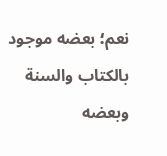نعم؛ بعضه موجود بالكتاب والسنة وبعضه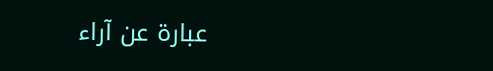عبارة عن آراء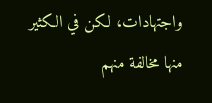واجتهادات، لكن في الكثير منها مخالفة منهم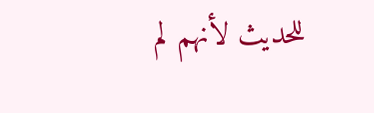للحديث لأنهم لم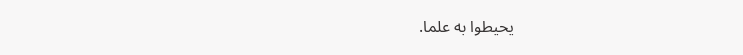يحيطوا به علما.